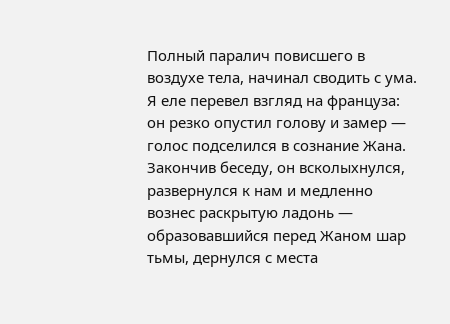Полный паралич повисшего в воздухе тела, начинал сводить с ума. Я еле перевел взгляд на француза: он резко опустил голову и замер — голос подселился в сознание Жана. Закончив беседу, он всколыхнулся, развернулся к нам и медленно вознес раскрытую ладонь — образовавшийся перед Жаном шар тьмы, дернулся с места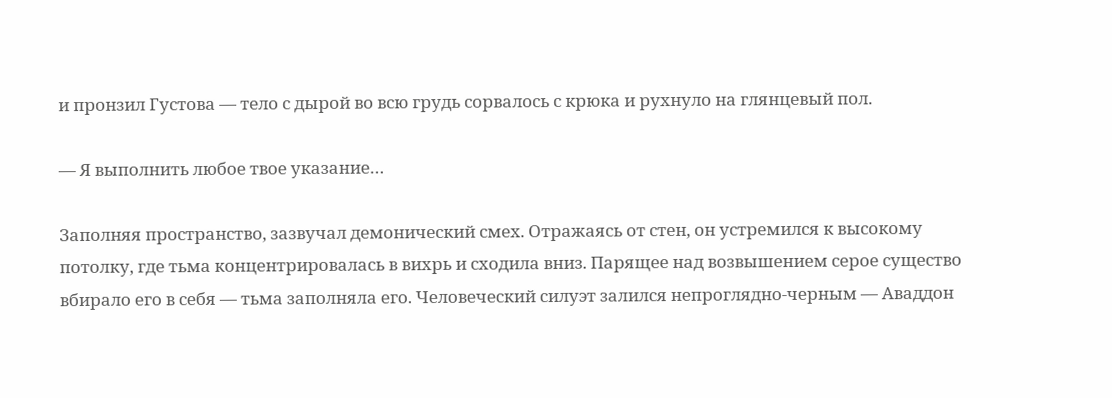и пронзил Густова — тело с дырой во всю грудь сорвалось с крюка и рухнуло на глянцевый пол.

— Я выполнить любое твое указание…

Заполняя пространство, зазвучал демонический смех. Отражаясь от стен, он устремился к высокому потолку, где тьма концентрировалась в вихрь и сходила вниз. Парящее над возвышением серое существо вбирало его в себя — тьма заполняла его. Человеческий силуэт залился непроглядно-черным — Аваддон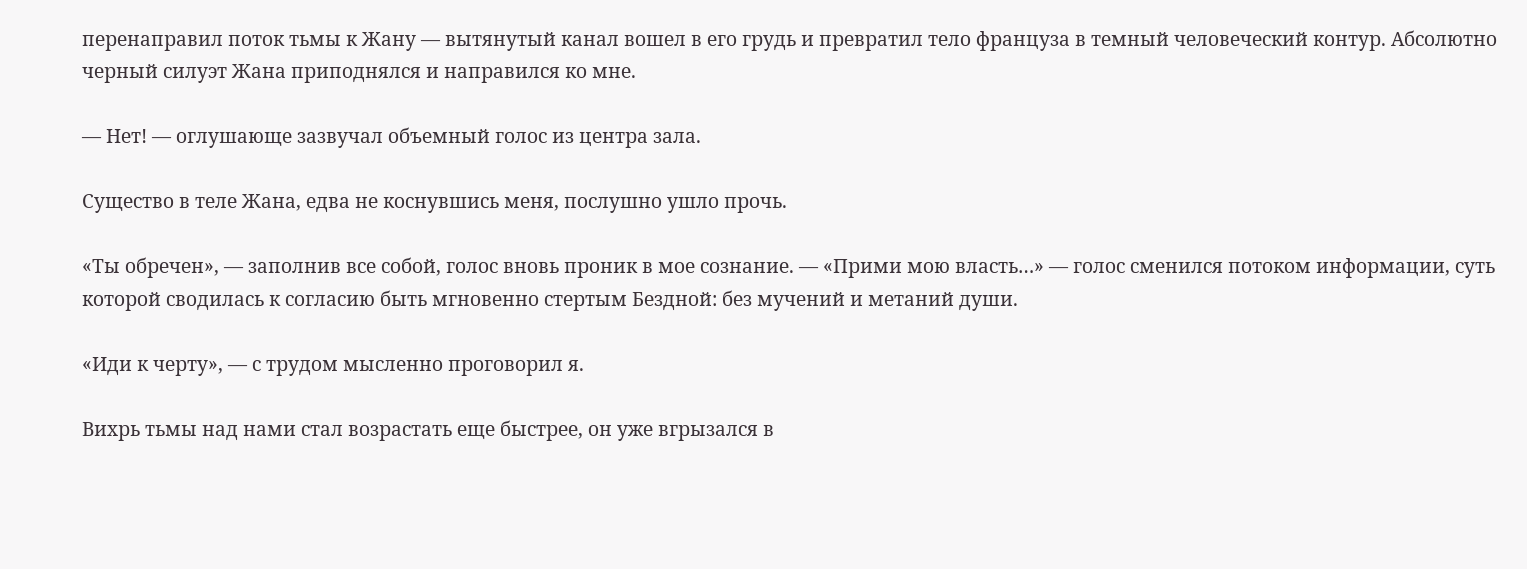перенаправил поток тьмы к Жану — вытянутый канал вошел в его грудь и превратил тело француза в темный человеческий контур. Абсолютно черный силуэт Жана приподнялся и направился ко мне.

— Нет! — оглушающе зазвучал объемный голос из центра зала.

Существо в теле Жана, едва не коснувшись меня, послушно ушло прочь.

«Ты обречен», — заполнив все собой, голос вновь проник в мое сознание. — «Прими мою власть…» — голос сменился потоком информации, суть которой сводилась к согласию быть мгновенно стертым Бездной: без мучений и метаний души.

«Иди к черту», — с трудом мысленно проговорил я.

Вихрь тьмы над нами стал возрастать еще быстрее, он уже вгрызался в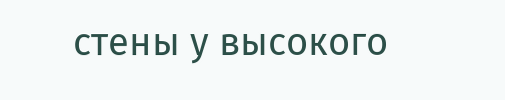стены у высокого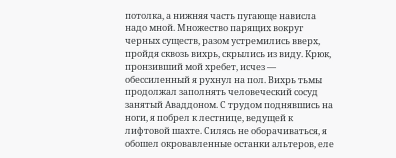потолка, а нижняя часть пугающе нависла надо мной. Множество парящих вокруг черных существ, разом устремились вверх, пройдя сквозь вихрь, скрылись из виду. Крюк, пронзивший мой хребет, исчез — обессиленный я рухнул на пол. Вихрь тьмы продолжал заполнять человеческий сосуд занятый Аваддоном. С трудом поднявшись на ноги, я побрел к лестнице, ведущей к лифтовой шахте. Силясь не оборачиваться, я обошел окровавленные останки альтеров, еле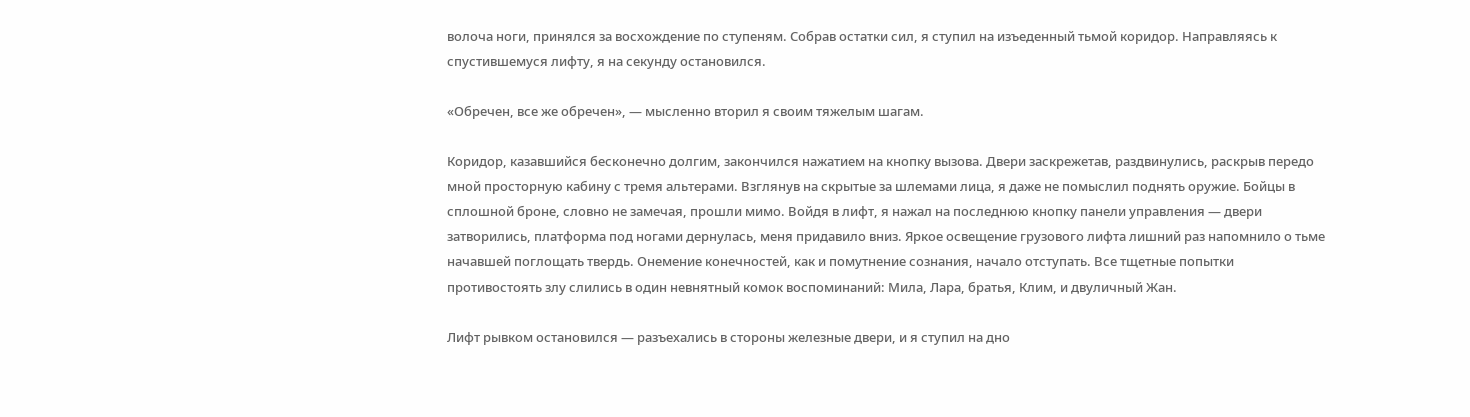волоча ноги, принялся за восхождение по ступеням. Собрав остатки сил, я ступил на изъеденный тьмой коридор. Направляясь к спустившемуся лифту, я на секунду остановился.

«Обречен, все же обречен», — мысленно вторил я своим тяжелым шагам.

Коридор, казавшийся бесконечно долгим, закончился нажатием на кнопку вызова. Двери заскрежетав, раздвинулись, раскрыв передо мной просторную кабину с тремя альтерами. Взглянув на скрытые за шлемами лица, я даже не помыслил поднять оружие. Бойцы в сплошной броне, словно не замечая, прошли мимо. Войдя в лифт, я нажал на последнюю кнопку панели управления — двери затворились, платформа под ногами дернулась, меня придавило вниз. Яркое освещение грузового лифта лишний раз напомнило о тьме начавшей поглощать твердь. Онемение конечностей, как и помутнение сознания, начало отступать. Все тщетные попытки противостоять злу слились в один невнятный комок воспоминаний: Мила, Лара, братья, Клим, и двуличный Жан.

Лифт рывком остановился — разъехались в стороны железные двери, и я ступил на дно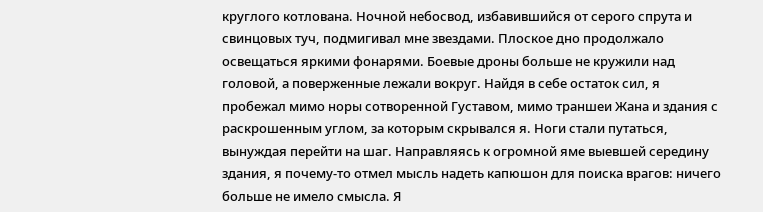круглого котлована. Ночной небосвод, избавившийся от серого спрута и свинцовых туч, подмигивал мне звездами. Плоское дно продолжало освещаться яркими фонарями. Боевые дроны больше не кружили над головой, а поверженные лежали вокруг. Найдя в себе остаток сил, я пробежал мимо норы сотворенной Густавом, мимо траншеи Жана и здания с раскрошенным углом, за которым скрывался я. Ноги стали путаться, вынуждая перейти на шаг. Направляясь к огромной яме выевшей середину здания, я почему-то отмел мысль надеть капюшон для поиска врагов: ничего больше не имело смысла. Я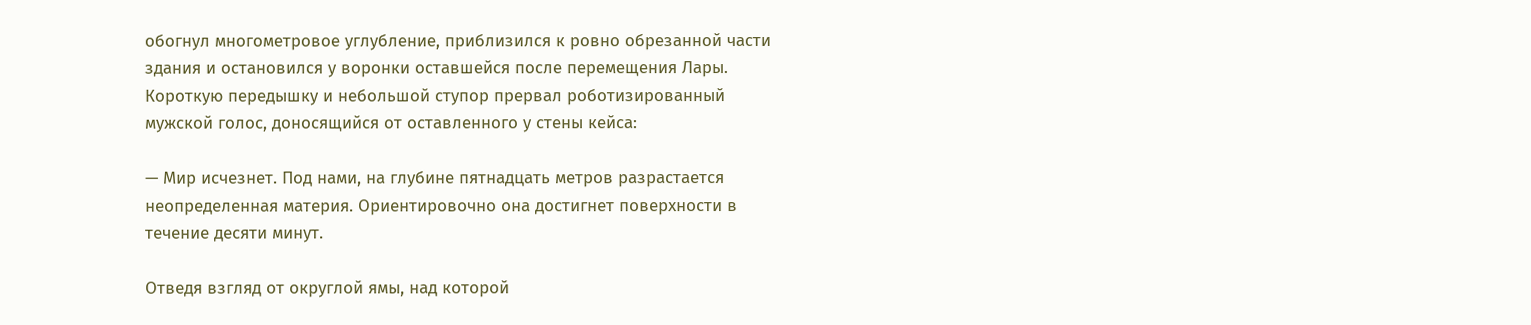обогнул многометровое углубление, приблизился к ровно обрезанной части здания и остановился у воронки оставшейся после перемещения Лары. Короткую передышку и небольшой ступор прервал роботизированный мужской голос, доносящийся от оставленного у стены кейса:

— Мир исчезнет. Под нами, на глубине пятнадцать метров разрастается неопределенная материя. Ориентировочно она достигнет поверхности в течение десяти минут.

Отведя взгляд от округлой ямы, над которой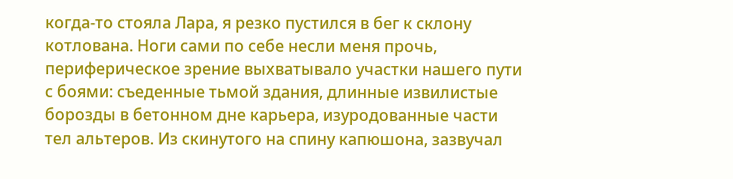когда-то стояла Лара, я резко пустился в бег к склону котлована. Ноги сами по себе несли меня прочь, периферическое зрение выхватывало участки нашего пути с боями: съеденные тьмой здания, длинные извилистые борозды в бетонном дне карьера, изуродованные части тел альтеров. Из скинутого на спину капюшона, зазвучал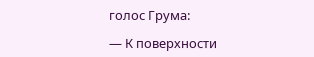голос Грума:

— К поверхности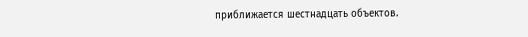приближается шестнадцать объектов.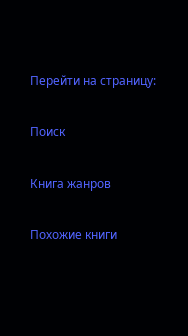Перейти на страницу:

Поиск

Книга жанров

Похожие книги